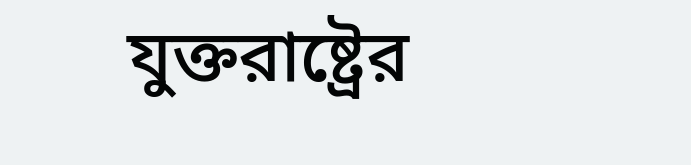যুক্তরাষ্ট্রের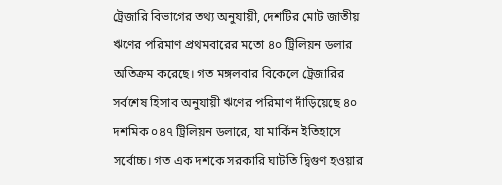ট্রেজারি বিভাগের তথ্য অনুযায়ী, দেশটির মোট জাতীয় ঋণের পরিমাণ প্রথমবারের মতো ৪০ ট্রিলিয়ন ডলার অতিক্রম করেছে। গত মঙ্গলবার বিকেলে ট্রেজারির সর্বশেষ হিসাব অনুযায়ী ঋণের পরিমাণ দাঁড়িয়েছে ৪০ দশমিক ০৪৭ ট্রিলিয়ন ডলারে, যা মার্কিন ইতিহাসে সর্বোচ্চ। গত এক দশকে সরকারি ঘাটতি দ্বিগুণ হওয়ার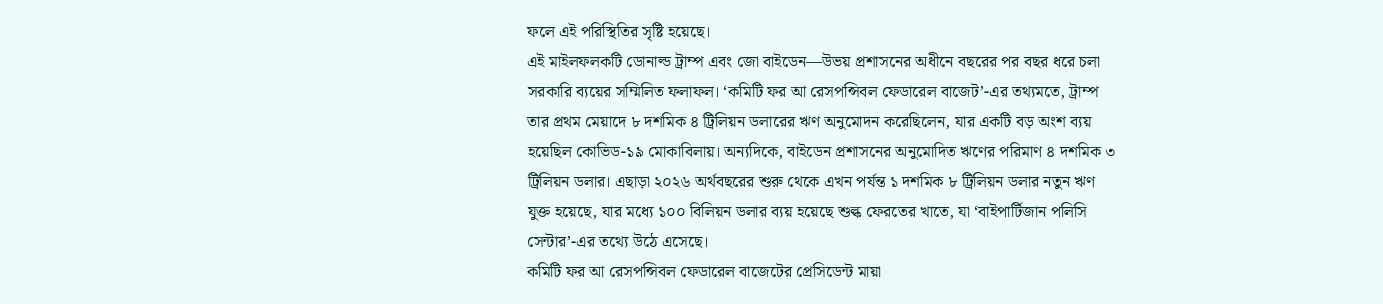ফলে এই পরিস্থিতির সৃষ্টি হয়েছে।
এই মাইলফলকটি ডোনাল্ড ট্রাম্প এবং জো বাইডেন—উভয় প্রশাসনের অধীনে বছরের পর বছর ধরে চলা সরকারি ব্যয়ের সম্মিলিত ফলাফল। ‘কমিটি ফর আ রেসপন্সিবল ফেডারেল বাজেট’-এর তথ্যমতে, ট্রাম্প তার প্রথম মেয়াদে ৮ দশমিক ৪ ট্রিলিয়ন ডলারের ঋণ অনুমোদন করেছিলেন, যার একটি বড় অংশ ব্যয় হয়েছিল কোভিড-১৯ মোকাবিলায়। অন্যদিকে, বাইডেন প্রশাসনের অনুমোদিত ঋণের পরিমাণ ৪ দশমিক ৩ ট্রিলিয়ন ডলার। এছাড়া ২০২৬ অর্থবছরের শুরু থেকে এখন পর্যন্ত ১ দশমিক ৮ ট্রিলিয়ন ডলার নতুন ঋণ যুক্ত হয়েছে, যার মধ্যে ১০০ বিলিয়ন ডলার ব্যয় হয়েছে শুল্ক ফেরতের খাতে, যা ‘বাইপার্টিজান পলিসি সেন্টার’-এর তথ্যে উঠে এসেছে।
কমিটি ফর আ রেসপন্সিবল ফেডারেল বাজেটের প্রেসিডেন্ট মায়া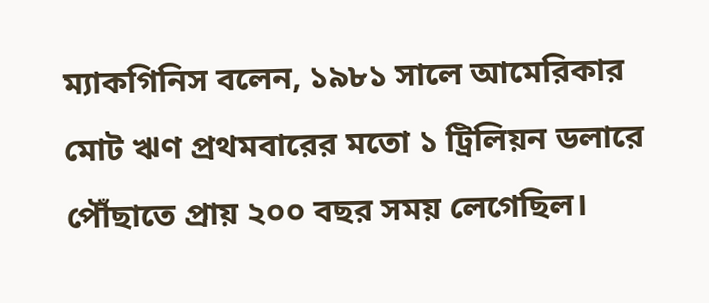ম্যাকগিনিস বলেন, ১৯৮১ সালে আমেরিকার মোট ঋণ প্রথমবারের মতো ১ ট্রিলিয়ন ডলারে পৌঁছাতে প্রায় ২০০ বছর সময় লেগেছিল।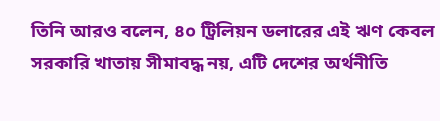তিনি আরও বলেন, ৪০ ট্রিলিয়ন ডলারের এই ঋণ কেবল সরকারি খাতায় সীমাবদ্ধ নয়, এটি দেশের অর্থনীতি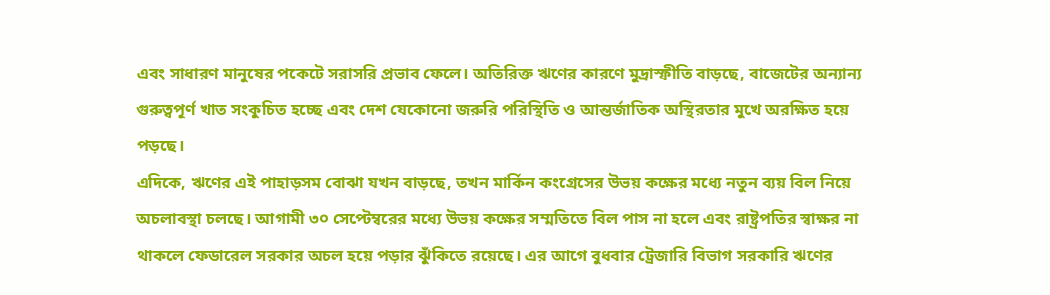এবং সাধারণ মানুষের পকেটে সরাসরি প্রভাব ফেলে। অতিরিক্ত ঋণের কারণে মুদ্রাস্ফীতি বাড়ছে, বাজেটের অন্যান্য গুরুত্বপূর্ণ খাত সংকুচিত হচ্ছে এবং দেশ যেকোনো জরুরি পরিস্থিতি ও আন্তর্জাতিক অস্থিরতার মুখে অরক্ষিত হয়ে পড়ছে।
এদিকে, ঋণের এই পাহাড়সম বোঝা যখন বাড়ছে, তখন মার্কিন কংগ্রেসের উভয় কক্ষের মধ্যে নতুন ব্যয় বিল নিয়ে অচলাবস্থা চলছে। আগামী ৩০ সেপ্টেম্বরের মধ্যে উভয় কক্ষের সম্মতিতে বিল পাস না হলে এবং রাষ্ট্রপতির স্বাক্ষর না থাকলে ফেডারেল সরকার অচল হয়ে পড়ার ঝুঁকিতে রয়েছে। এর আগে বুধবার ট্রেজারি বিভাগ সরকারি ঋণের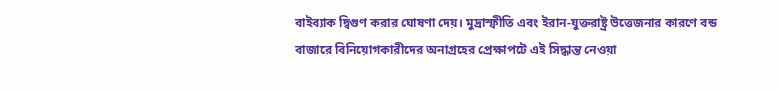বাইব্যাক দ্বিগুণ করার ঘোষণা দেয়। মুদ্রাস্ফীতি এবং ইরান-যুক্তরাষ্ট্র উত্তেজনার কারণে বন্ড বাজারে বিনিয়োগকারীদের অনাগ্রহের প্রেক্ষাপটে এই সিদ্ধান্ত নেওয়া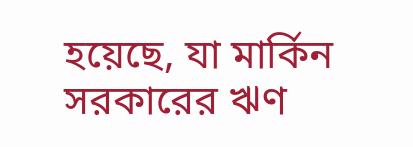হয়েছে, যা মার্কিন সরকারের ঋণ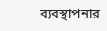ব্যবস্থাপনার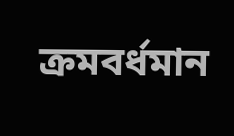ক্রমবর্ধমান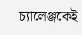চ্যালেঞ্জকেই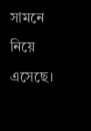সামনে নিয়ে এসেছে।